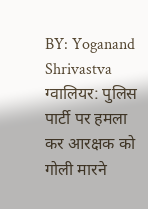BY: Yoganand Shrivastva
ग्वालियर: पुलिस पार्टी पर हमला कर आरक्षक को गोली मारने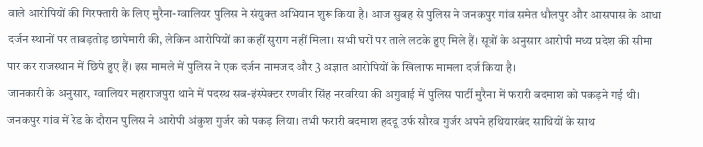वाले आरोपियों की गिरफ्तारी के लिए मुरैना-ग्वालियर पुलिस ने संयुक्त अभियान शुरू किया है। आज सुबह से पुलिस ने जनकपुर गांव समेत धौलपुर और आसपास के आधा दर्जन स्थानों पर ताबड़तोड़ छापेमारी की, लेकिन आरोपियों का कहीं सुराग नहीं मिला। सभी घरों पर ताले लटके हुए मिले हैं। सूत्रों के अनुसार आरोपी मध्य प्रदेश की सीमा पार कर राजस्थान में छिपे हुए हैं। इस मामले में पुलिस ने एक दर्जन नामजद और 3 अज्ञात आरोपियों के खिलाफ मामला दर्ज किया है।
जानकारी के अनुसार, ग्वालियर महाराजपुरा थाने में पदस्थ सब-इंस्पेक्टर रणवीर सिंह नरवरिया की अगुवाई में पुलिस पार्टी मुरैना में फरारी बदमाश को पकड़ने गई थी। जनकपुर गांव में रेड के दौरान पुलिस ने आरोपी अंकुश गुर्जर को पकड़ लिया। तभी फरारी बदमाश हददू उर्फ सौरव गुर्जर अपने हथियारबंद साथियों के साथ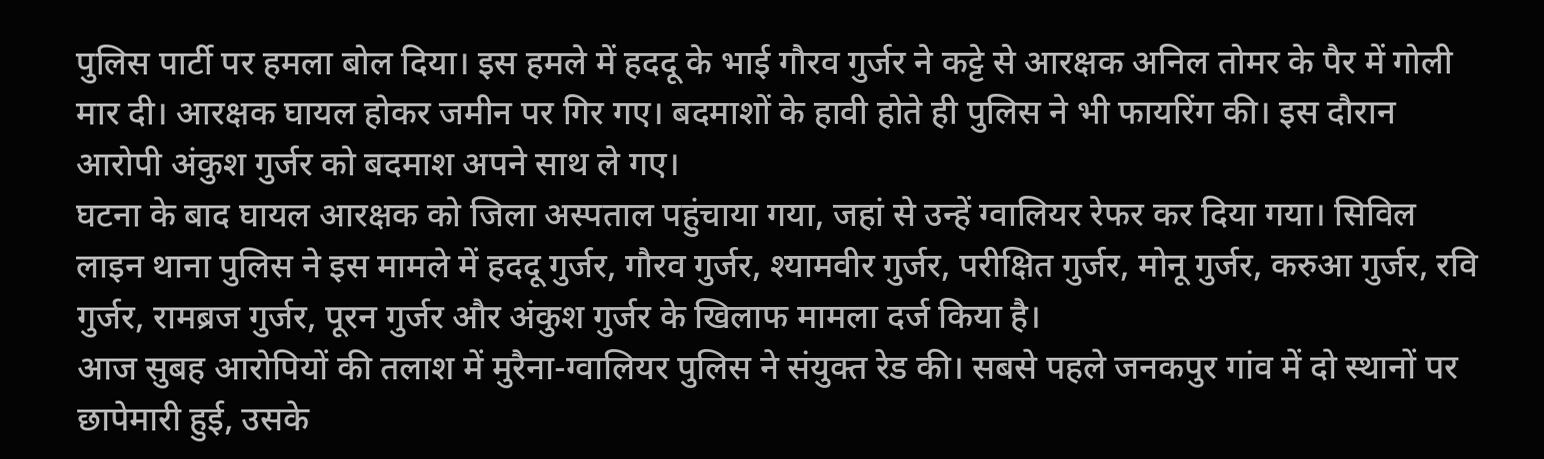पुलिस पार्टी पर हमला बोल दिया। इस हमले में हददू के भाई गौरव गुर्जर ने कट्टे से आरक्षक अनिल तोमर के पैर में गोली मार दी। आरक्षक घायल होकर जमीन पर गिर गए। बदमाशों के हावी होते ही पुलिस ने भी फायरिंग की। इस दौरान आरोपी अंकुश गुर्जर को बदमाश अपने साथ ले गए।
घटना के बाद घायल आरक्षक को जिला अस्पताल पहुंचाया गया, जहां से उन्हें ग्वालियर रेफर कर दिया गया। सिविल लाइन थाना पुलिस ने इस मामले में हददू गुर्जर, गौरव गुर्जर, श्यामवीर गुर्जर, परीक्षित गुर्जर, मोनू गुर्जर, करुआ गुर्जर, रवि गुर्जर, रामब्रज गुर्जर, पूरन गुर्जर और अंकुश गुर्जर के खिलाफ मामला दर्ज किया है।
आज सुबह आरोपियों की तलाश में मुरैना-ग्वालियर पुलिस ने संयुक्त रेड की। सबसे पहले जनकपुर गांव में दो स्थानों पर छापेमारी हुई, उसके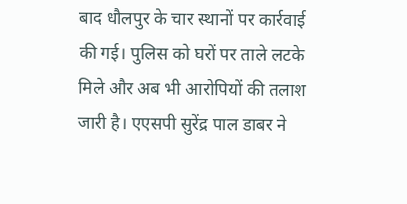बाद धौलपुर के चार स्थानों पर कार्रवाई की गई। पुलिस को घरों पर ताले लटके मिले और अब भी आरोपियों की तलाश जारी है। एएसपी सुरेंद्र पाल डाबर ने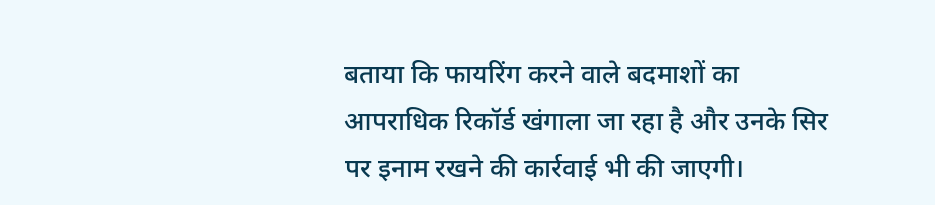बताया कि फायरिंग करने वाले बदमाशों का आपराधिक रिकॉर्ड खंगाला जा रहा है और उनके सिर पर इनाम रखने की कार्रवाई भी की जाएगी।